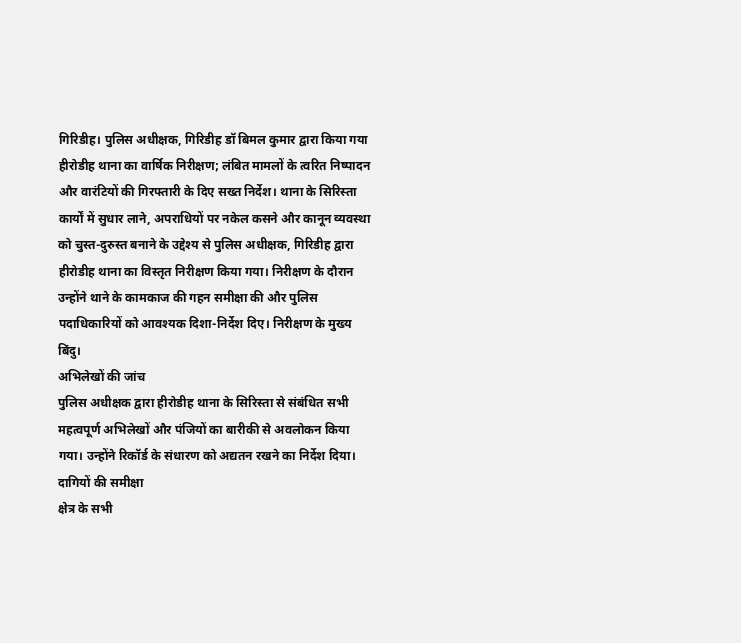गिरिडीह। पुलिस अधीक्षक, गिरिडीह डॉ बिमल कुमार द्वारा किया गया हीरोडीह थाना का वार्षिक निरीक्षण; लंबित मामलों के त्वरित निष्पादन और वारंटियों की गिरफ्तारी के दिए सख्त निर्देश। थाना के सिरिस्ता कार्यों में सुधार लाने, अपराधियों पर नकेल कसने और कानून व्यवस्था को चुस्त-दुरुस्त बनाने के उद्देश्य से पुलिस अधीक्षक, गिरिडीह द्वारा हीरोडीह थाना का विस्तृत निरीक्षण किया गया। निरीक्षण के दौरान उन्होंने थाने के कामकाज की गहन समीक्षा की और पुलिस पदाधिकारियों को आवश्यक दिशा-निर्देश दिए। निरीक्षण के मुख्य बिंदु।
अभिलेखों की जांच
पुलिस अधीक्षक द्वारा हीरोडीह थाना के सिरिस्ता से संबंधित सभी महत्वपूर्ण अभिलेखों और पंजियों का बारीकी से अवलोकन किया गया। उन्होंने रिकॉर्ड के संधारण को अद्यतन रखने का निर्देश दिया।
दागियों की समीक्षा
क्षेत्र के सभी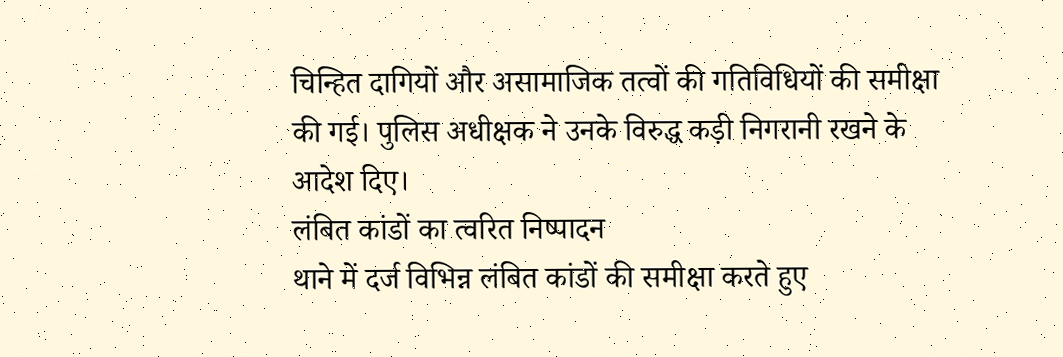चिन्हित दागियों और असामाजिक तत्वों की गतिविधियों की समीक्षा की गई। पुलिस अधीक्षक ने उनके विरुद्ध कड़ी निगरानी रखने के आदेश दिए।
लंबित कांडों का त्वरित निष्पादन
थाने में दर्ज विभिन्न लंबित कांडों की समीक्षा करते हुए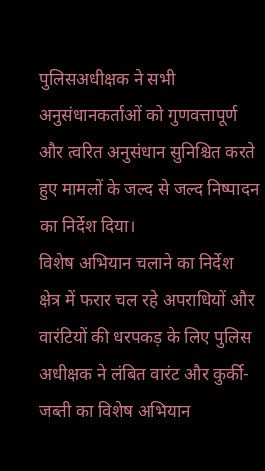पुलिसअधीक्षक ने सभी अनुसंधानकर्ताओं को गुणवत्तापूर्ण और त्वरित अनुसंधान सुनिश्चित करते हुए मामलों के जल्द से जल्द निष्पादन का निर्देश दिया।
विशेष अभियान चलाने का निर्देश
क्षेत्र में फरार चल रहे अपराधियों और वारंटियों की धरपकड़ के लिए पुलिस अधीक्षक ने लंबित वारंट और कुर्की-जब्ती का विशेष अभियान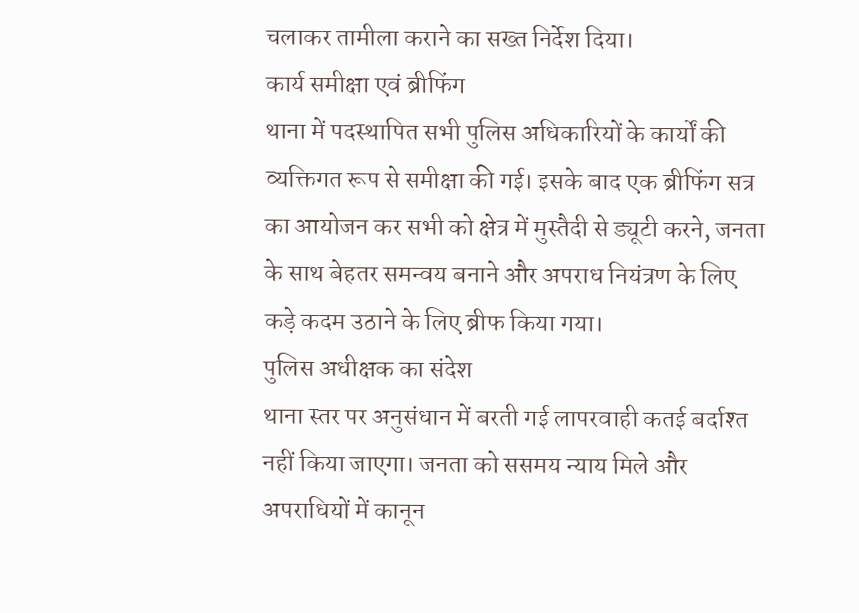चलाकर तामीला कराने का सख्त निर्देश दिया।
कार्य समीक्षा एवं ब्रीफिंग
थाना में पदस्थापित सभी पुलिस अधिकारियों के कार्यों की व्यक्तिगत रूप से समीक्षा की गई। इसके बाद एक ब्रीफिंग सत्र का आयोजन कर सभी को क्षेत्र में मुस्तैदी से ड्यूटी करने, जनता के साथ बेहतर समन्वय बनाने और अपराध नियंत्रण के लिए कड़े कदम उठाने के लिए ब्रीफ किया गया।
पुलिस अधीक्षक का संदेश
थाना स्तर पर अनुसंधान में बरती गई लापरवाही कतई बर्दाश्त नहीं किया जाएगा। जनता को ससमय न्याय मिले और अपराधियों में कानून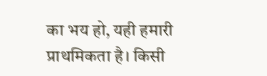का भय हो, यही हमारी प्राथमिकता है। किसी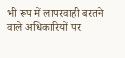भी रूप में लापरवाही बरतने वाले अधिकारियों पर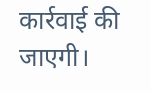कार्रवाई की जाएगी।